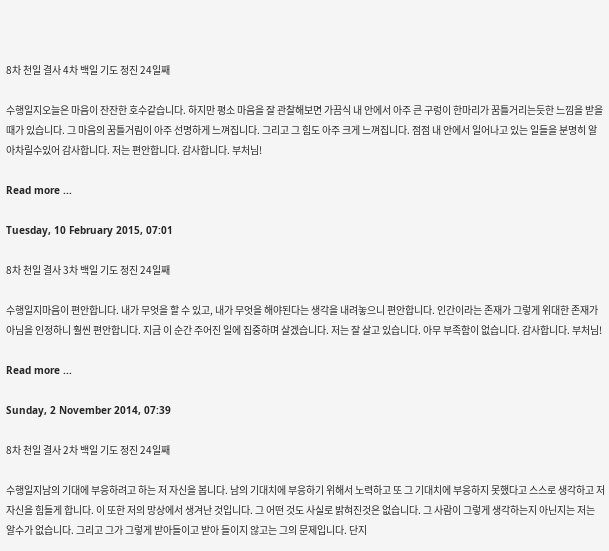8차 천일 결사 4차 백일 기도 정진 24일째

수행일지오늘은 마음이 잔잔한 호수같습니다. 하지만 평소 마음을 잘 관찰해보면 가끔식 내 안에서 아주 큰 구렁이 한마리가 꿈틀거리는듯한 느낌을 받을때가 있습니다. 그 마음의 꿈틀거림이 아주 선명하게 느껴집니다. 그리고 그 힘도 아주 크게 느껴집니다. 점점 내 안에서 일어나고 있는 일들을 분명히 알아차릴수있어 감사합니다. 저는 편안합니다. 감사합니다. 부처님!

Read more ...

Tuesday, 10 February 2015, 07:01

8차 천일 결사 3차 백일 기도 정진 24일째

수행일지마음이 편안합니다. 내가 무엇을 할 수 있고, 내가 무엇을 해야된다는 생각을 내려놓으니 편안합니다. 인간이라는 존재가 그렇게 위대한 존재가 아님을 인정하니 훨씬 편안합니다. 지금 이 순간 주어진 일에 집중하며 살겠습니다. 저는 잘 살고 있습니다. 아무 부족함이 없습니다. 감사합니다. 부처님!

Read more ...

Sunday, 2 November 2014, 07:39

8차 천일 결사 2차 백일 기도 정진 24일째

수행일지남의 기대에 부응하려고 하는 저 자신을 봅니다. 남의 기대치에 부응하기 위해서 노력하고 또 그 기대치에 부응하지 못했다고 스스로 생각하고 저 자신을 힘들게 합니다. 이 또한 저의 망상에서 생겨난 것입니다. 그 어떤 것도 사실로 밝혀진것은 없습니다. 그 사람이 그렇게 생각하는지 아닌지는 저는 알수가 없습니다. 그리고 그가 그렇게 받아들이고 받아 들이지 않고는 그의 문제입니다. 단지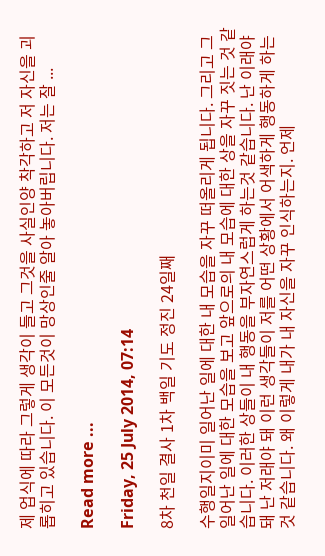제 업식에 따라 그렇게 생각이 들고 그것을 사실인양 착각하고 저 자신을 괴롭히고 있습니다. 이 모든것이 망상인줄 알아 놓아버립니다. 저는 잘 ...

Read more ...

Friday, 25 July 2014, 07:14

8차 천일 결사 1차 백일 기도 정진 24일째

수행일지이미 일어난 일에 대한 내 모습을 자꾸 떠올리게 됩니다. 그리고 그 일어난 일에 대한 모습을 보고 앞으로의 내 모습에 대한 상을 자꾸 짓는 것 같습니다. 이러한 상들이 내 행동을 부자연스럽게 하는것 같습니다. 난 이래야 돼 난 저래야 돼 이런 생각들이 저를 어떤 상황에서 어색하게 행동하게 하는 것 같습니다. 왜 이렇게 내가 내 자신을 자꾸 인식하는지. 언제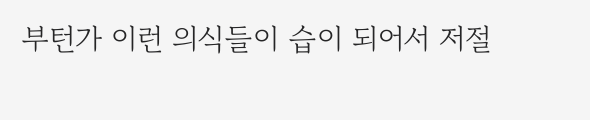부턴가 이런 의식들이 습이 되어서 저절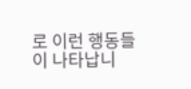로 이런 행동들이 나타납니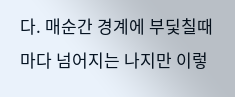다. 매순간 경계에 부딫칠때마다 넘어지는 나지만 이렇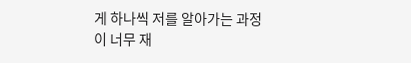게 하나씩 저를 알아가는 과정이 너무 재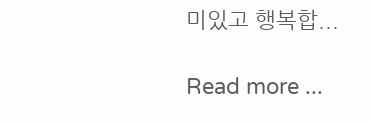미있고 행복합...

Read more ...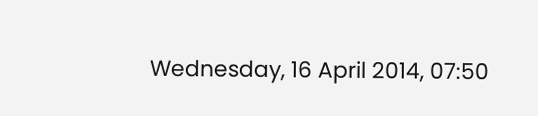Wednesday, 16 April 2014, 07:50